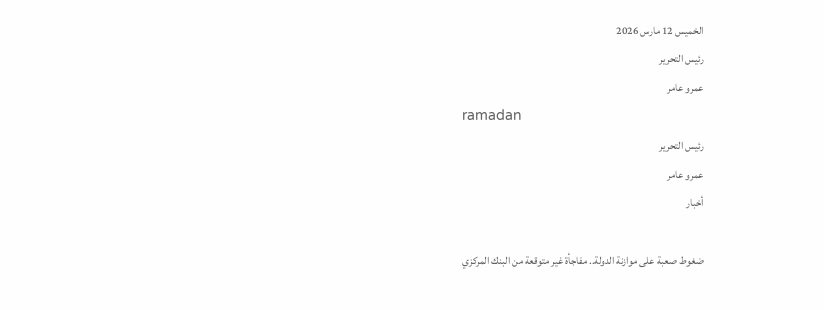الخميس 12 مارس 2026
رئيس التحرير
عمرو عامر
ramadan
رئيس التحرير
عمرو عامر
أخبار

ضغوط صعبة على موازنة الدولة.. مفاجأة غير متوقعة من البنك المركزي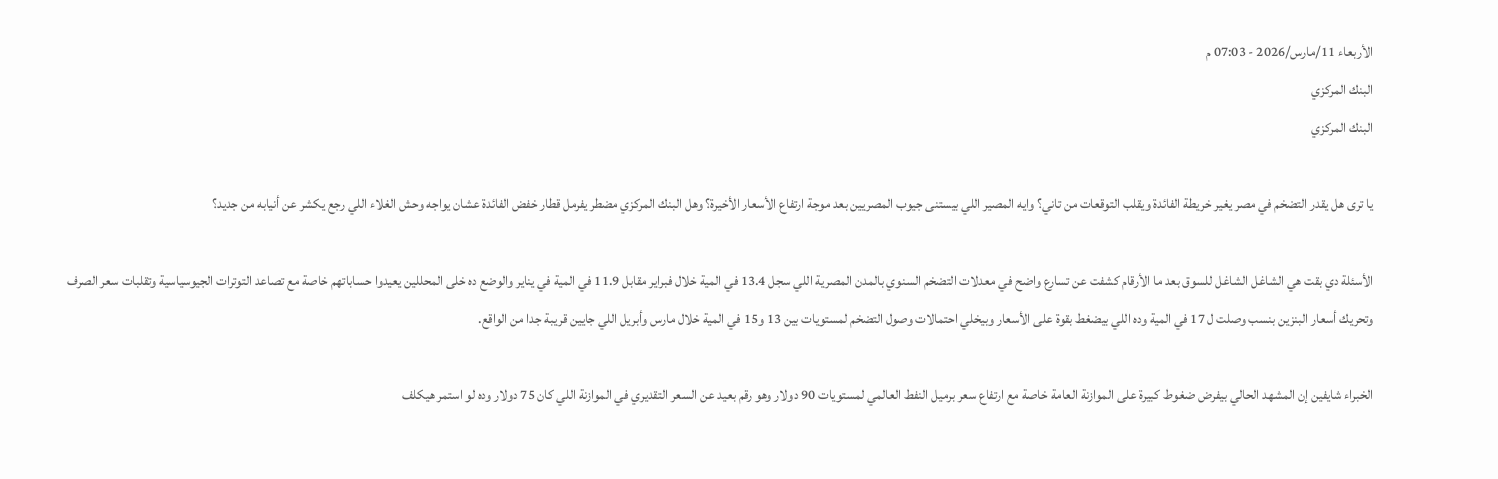الأربعاء 11/مارس/2026 - 07:03 م
البنك المركزي
البنك المركزي

يا ترى هل يقدر التضخم في مصر يغير خريطة الفائدة ويقلب التوقعات من تاني؟ وايه المصير اللي بيستنى جيوب المصريين بعد موجة ارتفاع الأسعار الأخيرة؟ وهل البنك المركزي مضطر يفرمل قطار خفض الفائدة عشان يواجه وحش الغلاء اللي رجع يكشر عن أنيابه من جديد؟

الأسئلة دي بقت هي الشاغل الشاغل للسوق بعد ما الأرقام كشفت عن تسارع واضح في معدلات التضخم السنوي بالمدن المصرية اللي سجل 13.4 في المية خلال فبراير مقابل 11.9 في المية في يناير والوضع ده خلى المحللين يعيدوا حساباتهم خاصة مع تصاعد التوترات الجيوسياسية وتقلبات سعر الصرف وتحريك أسعار البنزين بنسب وصلت ل 17 في المية وده اللي بيضغط بقوة على الأسعار وبيخلي احتمالات وصول التضخم لمستويات بين 13 و15 في المية خلال مارس وأبريل اللي جايين قريبة جدا من الواقع.

الخبراء شايفين إن المشهد الحالي بيفرض ضغوط كبيرة على الموازنة العامة خاصة مع ارتفاع سعر برميل النفط العالمي لمستويات 90 دولار وهو رقم بعيد عن السعر التقديري في الموازنة اللي كان 75 دولار وده لو استمر هيكلف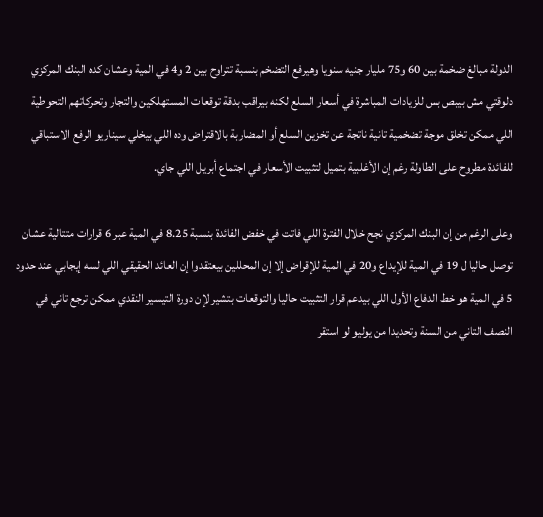الدولة مبالغ ضخمة بين 60 و75 مليار جنيه سنويا وهيرفع التضخم بنسبة تتراوح بين 2 و4 في المية وعشان كده البنك المركزي دلوقتي مش بيبص بس للزيادات المباشرة في أسعار السلع لكنه بيراقب بدقة توقعات المستهلكين والتجار وتحركاتهم التحوطية اللي ممكن تخلق موجة تضخمية تانية ناتجة عن تخزين السلع أو المضاربة بالاقتراض وده اللي بيخلي سيناريو الرفع الاستباقي للفائدة مطروح على الطاولة رغم إن الأغلبية بتميل لتثبيت الأسعار في اجتماع أبريل اللي جاي.

وعلى الرغم من إن البنك المركزي نجح خلال الفترة اللي فاتت في خفض الفائدة بنسبة 8.25 في المية عبر 6 قرارات متتالية عشان توصل حاليا ل 19 في المية للإيداع و20 في المية للإقراض إلا إن المحللين بيعتقدوا إن العائد الحقيقي اللي لسه إيجابي عند حدود 5 في المية هو خط الدفاع الأول اللي بيدعم قرار التثبيت حاليا والتوقعات بتشير لإن دورة التيسير النقدي ممكن ترجع تاني في النصف التاني من السنة وتحديدا من يوليو لو استقر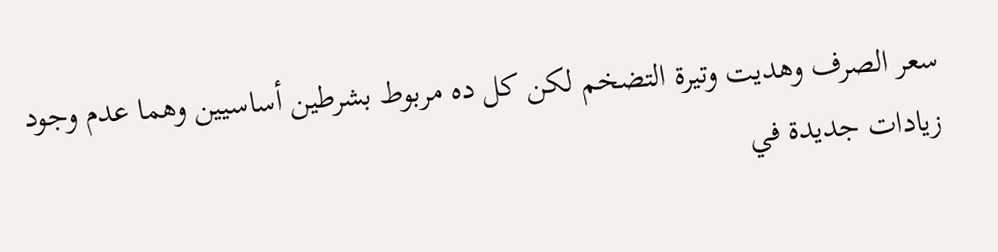سعر الصرف وهديت وتيرة التضخم لكن كل ده مربوط بشرطين أساسيين وهما عدم وجود زيادات جديدة في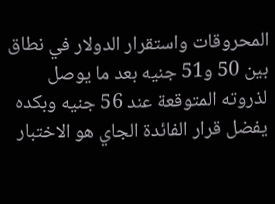المحروقات واستقرار الدولار في نطاق بين 50 و51 جنيه بعد ما يوصل لذروته المتوقعة عند 56 جنيه وبكده يفضل قرار الفائدة الجاي هو الاختبار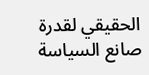الحقيقي لقدرة صانع السياسة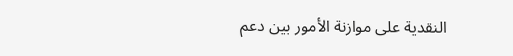النقدية على موازنة الأمور بين دعم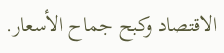الاقتصاد وكبح جماح الأسعار.